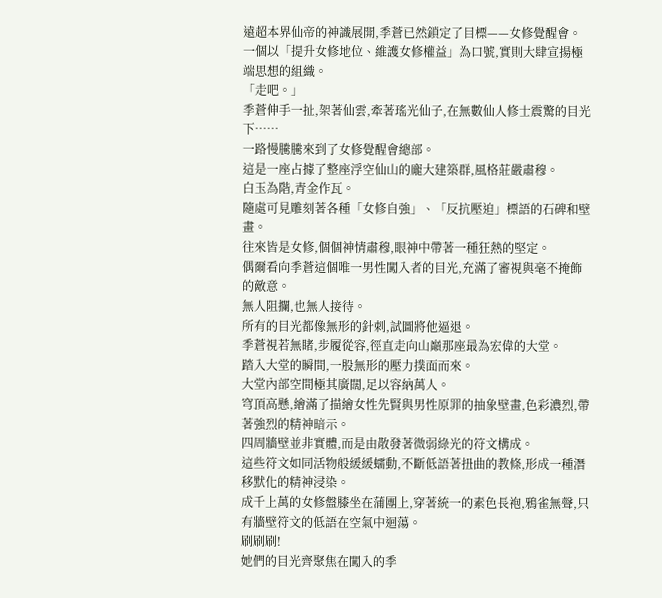遠超本界仙帝的神識展開,季蒼已然鎖定了目標——女修覺醒會。
一個以「提升女修地位、維護女修權益」為口號,實則大肆宣揚極端思想的組織。
「走吧。」
季蒼伸手一扯,架著仙雲,牽著瑤光仙子,在無數仙人修士震驚的目光下……
一路慢騰騰來到了女修覺醒會總部。
這是一座占據了整座浮空仙山的龐大建築群,風格莊嚴肅穆。
白玉為階,青金作瓦。
隨處可見雕刻著各種「女修自強」、「反抗壓迫」標語的石碑和壁畫。
往來皆是女修,個個神情肅穆,眼神中帶著一種狂熱的堅定。
偶爾看向季蒼這個唯一男性闖入者的目光,充滿了審視與毫不掩飾的敵意。
無人阻攔,也無人接待。
所有的目光都像無形的針刺,試圖將他逼退。
季蒼視若無睹,步履從容,徑直走向山巔那座最為宏偉的大堂。
踏入大堂的瞬間,一股無形的壓力撲面而來。
大堂內部空間極其廣闊,足以容納萬人。
穹頂高懸,繪滿了描繪女性先賢與男性原罪的抽象壁畫,色彩濃烈,帶著強烈的精神暗示。
四周牆壁並非實體,而是由散發著微弱綠光的符文構成。
這些符文如同活物般緩緩蠕動,不斷低語著扭曲的教條,形成一種潛移默化的精神浸染。
成千上萬的女修盤膝坐在蒲團上,穿著統一的素色長袍,鴉雀無聲,只有牆壁符文的低語在空氣中迴蕩。
刷刷刷!
她們的目光齊聚焦在闖入的季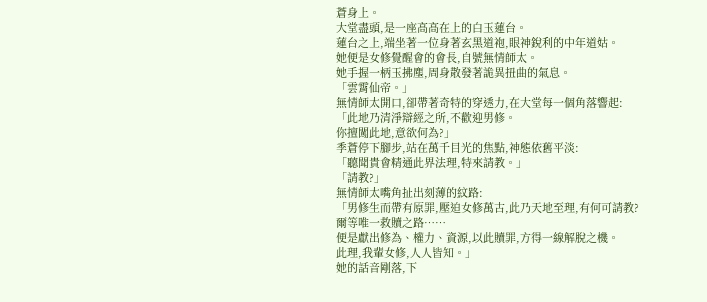蒼身上。
大堂盡頭,是一座高高在上的白玉蓮台。
蓮台之上,端坐著一位身著玄黑道袍,眼神銳利的中年道姑。
她便是女修覺醒會的會長,自號無情師太。
她手握一柄玉拂塵,周身散發著詭異扭曲的氣息。
「雲霄仙帝。」
無情師太開口,卻帶著奇特的穿透力,在大堂每一個角落響起:
「此地乃清淨辯經之所,不歡迎男修。
你擅闖此地,意欲何為?」
季蒼停下腳步,站在萬千目光的焦點,神態依舊平淡:
「聽聞貴會精通此界法理,特來請教。」
「請教?」
無情師太嘴角扯出刻薄的紋路:
「男修生而帶有原罪,壓迫女修萬古,此乃天地至理,有何可請教?
爾等唯一救贖之路……
便是獻出修為、權力、資源,以此贖罪,方得一線解脫之機。
此理,我輩女修,人人皆知。」
她的話音剛落,下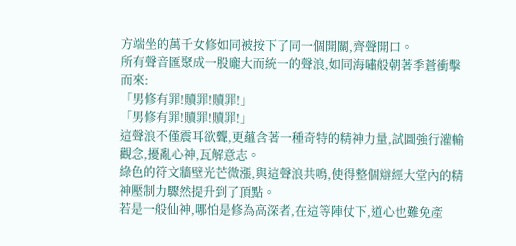方端坐的萬千女修如同被按下了同一個開關,齊聲開口。
所有聲音匯聚成一股龐大而統一的聲浪,如同海嘯般朝著季蒼衝擊而來:
「男修有罪!贖罪!贖罪!」
「男修有罪!贖罪!贖罪!」
這聲浪不僅震耳欲聾,更蘊含著一種奇特的精神力量,試圖強行灌輸觀念,擾亂心神,瓦解意志。
綠色的符文牆壁光芒微漲,與這聲浪共鳴,使得整個辯經大堂內的精神壓制力驟然提升到了頂點。
若是一般仙神,哪怕是修為高深者,在這等陣仗下,道心也難免產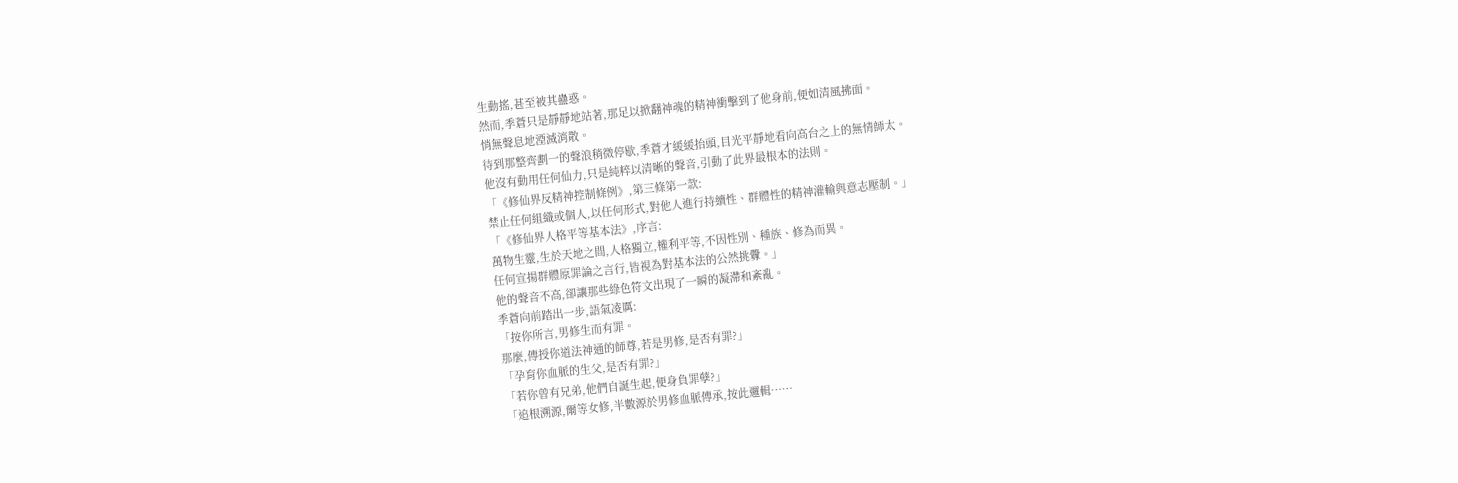生動搖,甚至被其蠱惑。
然而,季蒼只是靜靜地站著,那足以掀翻神魂的精神衝擊到了他身前,便如清風拂面。
悄無聲息地湮滅消散。
待到那整齊劃一的聲浪稍微停歇,季蒼才緩緩抬頭,目光平靜地看向高台之上的無情師太。
他沒有動用任何仙力,只是純粹以清晰的聲音,引動了此界最根本的法則。
「《修仙界反精神控制條例》,第三條第一款:
禁止任何組織或個人,以任何形式,對他人進行持續性、群體性的精神灌輸與意志壓制。」
「《修仙界人格平等基本法》,序言:
萬物生靈,生於天地之間,人格獨立,權利平等,不因性別、種族、修為而異。
任何宣揚群體原罪論之言行,皆視為對基本法的公然挑釁。」
他的聲音不高,卻讓那些綠色符文出現了一瞬的凝滯和紊亂。
季蒼向前踏出一步,語氣凌厲:
「按你所言,男修生而有罪。
那麼,傳授你道法神通的師尊,若是男修,是否有罪?」
「孕育你血脈的生父,是否有罪?」
「若你曾有兄弟,他們自誕生起,便身負罪孽?」
「追根溯源,爾等女修,半數源於男修血脈傳承,按此邏輯……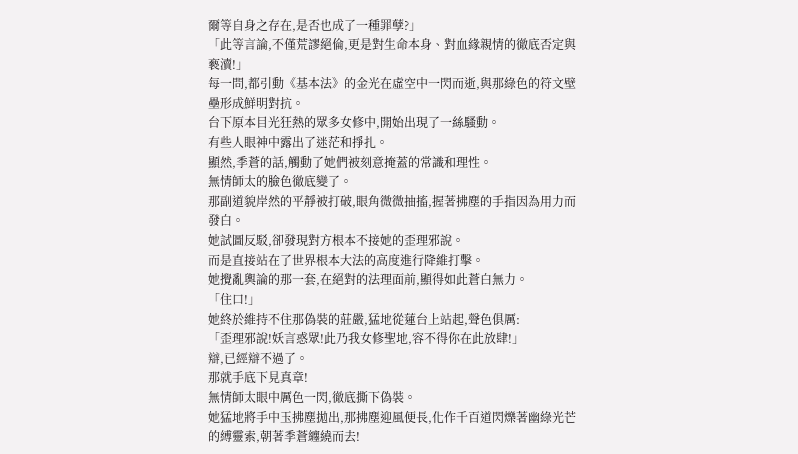爾等自身之存在,是否也成了一種罪孽?」
「此等言論,不僅荒謬絕倫,更是對生命本身、對血緣親情的徹底否定與褻瀆!」
每一問,都引動《基本法》的金光在虛空中一閃而逝,與那綠色的符文壁壘形成鮮明對抗。
台下原本目光狂熱的眾多女修中,開始出現了一絲騷動。
有些人眼神中露出了迷茫和掙扎。
顯然,季蒼的話,觸動了她們被刻意掩蓋的常識和理性。
無情師太的臉色徹底變了。
那副道貌岸然的平靜被打破,眼角微微抽搐,握著拂塵的手指因為用力而發白。
她試圖反駁,卻發現對方根本不接她的歪理邪說。
而是直接站在了世界根本大法的高度進行降維打擊。
她攪亂輿論的那一套,在絕對的法理面前,顯得如此蒼白無力。
「住口!」
她終於維持不住那偽裝的莊嚴,猛地從蓮台上站起,聲色俱厲:
「歪理邪說!妖言惑眾!此乃我女修聖地,容不得你在此放肆!」
辯,已經辯不過了。
那就手底下見真章!
無情師太眼中厲色一閃,徹底撕下偽裝。
她猛地將手中玉拂塵拋出,那拂塵迎風便長,化作千百道閃爍著幽綠光芒的縛靈索,朝著季蒼纏繞而去!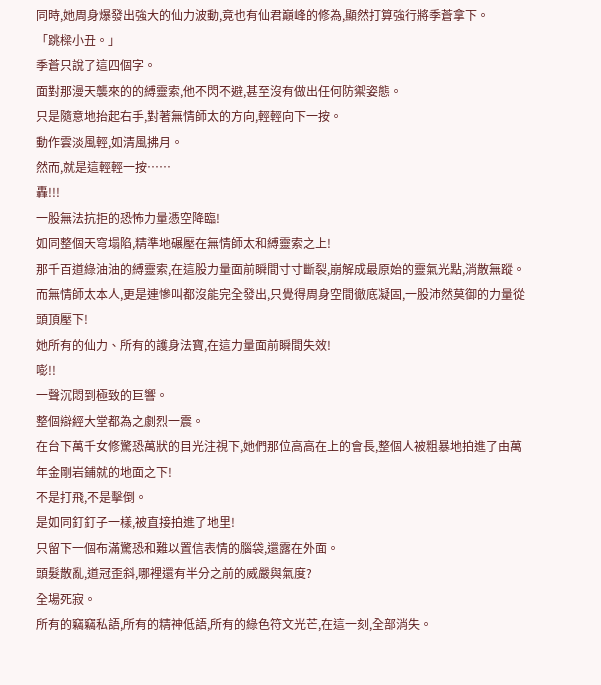同時,她周身爆發出強大的仙力波動,竟也有仙君巔峰的修為,顯然打算強行將季蒼拿下。
「跳樑小丑。」
季蒼只說了這四個字。
面對那漫天襲來的的縛靈索,他不閃不避,甚至沒有做出任何防禦姿態。
只是隨意地抬起右手,對著無情師太的方向,輕輕向下一按。
動作雲淡風輕,如清風拂月。
然而,就是這輕輕一按……
轟!!!
一股無法抗拒的恐怖力量憑空降臨!
如同整個天穹塌陷,精準地碾壓在無情師太和縛靈索之上!
那千百道綠油油的縛靈索,在這股力量面前瞬間寸寸斷裂,崩解成最原始的靈氣光點,消散無蹤。
而無情師太本人,更是連慘叫都沒能完全發出,只覺得周身空間徹底凝固,一股沛然莫御的力量從頭頂壓下!
她所有的仙力、所有的護身法寶,在這力量面前瞬間失效!
嘭!!
一聲沉悶到極致的巨響。
整個辯經大堂都為之劇烈一震。
在台下萬千女修驚恐萬狀的目光注視下,她們那位高高在上的會長,整個人被粗暴地拍進了由萬年金剛岩鋪就的地面之下!
不是打飛,不是擊倒。
是如同釘釘子一樣,被直接拍進了地里!
只留下一個布滿驚恐和難以置信表情的腦袋,還露在外面。
頭髮散亂,道冠歪斜,哪裡還有半分之前的威嚴與氣度?
全場死寂。
所有的竊竊私語,所有的精神低語,所有的綠色符文光芒,在這一刻,全部消失。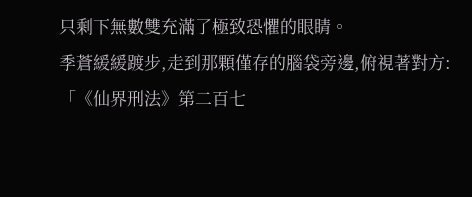只剩下無數雙充滿了極致恐懼的眼睛。
季蒼緩緩踱步,走到那顆僅存的腦袋旁邊,俯視著對方:
「《仙界刑法》第二百七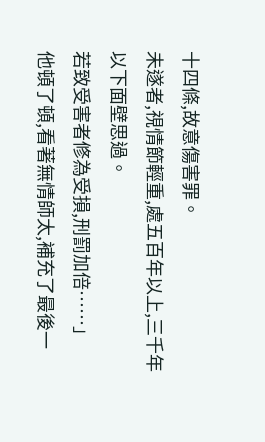十四條,故意傷害罪。
未遂者,視情節輕重,處五百年以上,三千年以下面壁思過。
若致受害者修為受損,刑罰加倍……」
他頓了頓,看著無情師太,補充了最後一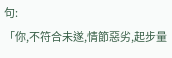句:
「你,不符合未遂,情節惡劣,起步量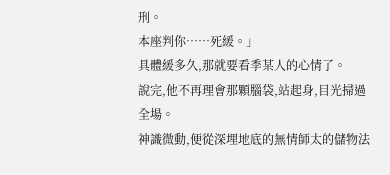刑。
本座判你……死緩。」
具體緩多久,那就要看季某人的心情了。
說完,他不再理會那顆腦袋,站起身,目光掃過全場。
神識微動,便從深埋地底的無情師太的儲物法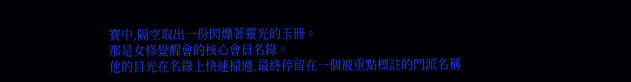寶中,隔空取出一份閃爍著靈光的玉冊。
那是女修覺醒會的核心會員名錄。
他的目光在名錄上快速掃過,最終停留在一個被重點標註的門派名稱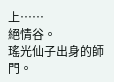上……
絕情谷。
瑤光仙子出身的師門。